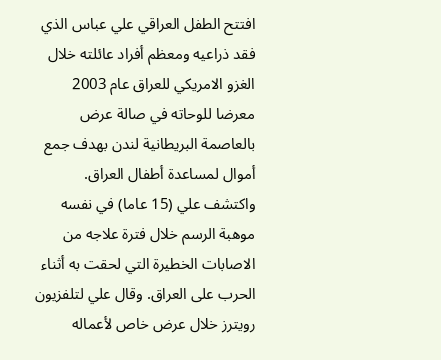افتتح الطفل العراقي علي عباس الذي فقد ذراعيه ومعظم أفراد عائلته خلال الغزو الامريكي للعراق عام 2003 معرضا للوحاته في صالة عرض بالعاصمة البريطانية لندن بهدف جمع أموال لمساعدة أطفال العراق.
واكتشف علي (15 عاما) في نفسه موهبة الرسم خلال فترة علاجه من الاصابات الخطيرة التي لحقت به أثناء الحرب على العراق. وقال علي لتلفزيون رويترز خلال عرض خاص لأعماله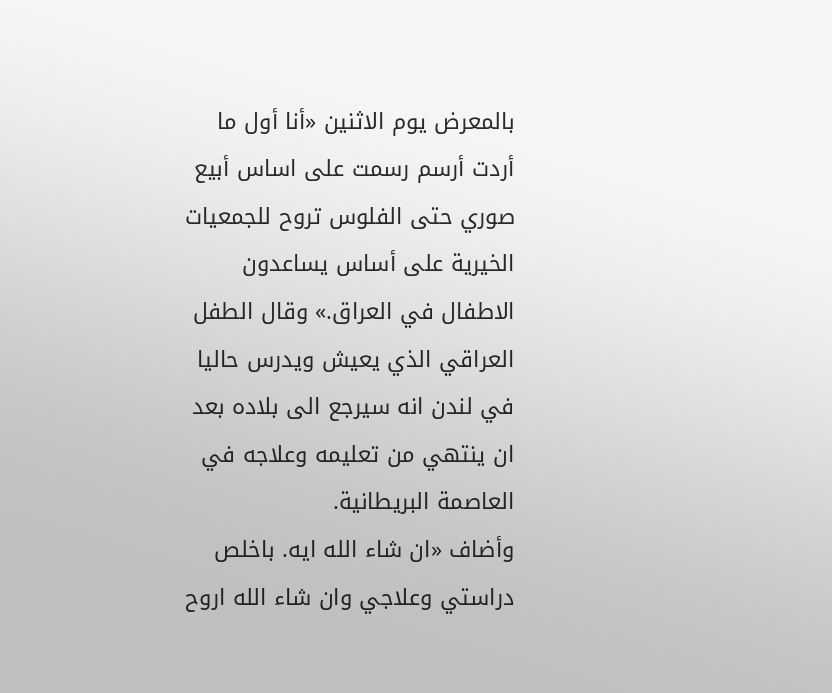بالمعرض يوم الاثنين «أنا أول ما أردت أرسم رسمت على اساس أبيع صوري حتى الفلوس تروح للجمعيات الخيرية على أساس يساعدون الاطفال في العراق.» وقال الطفل العراقي الذي يعيش ويدرس حاليا في لندن انه سيرجع الى بلاده بعد ان ينتهي من تعليمه وعلاجه في العاصمة البريطانية.
وأضاف «ان شاء الله ايه. باخلص دراستي وعلاجي وان شاء الله اروح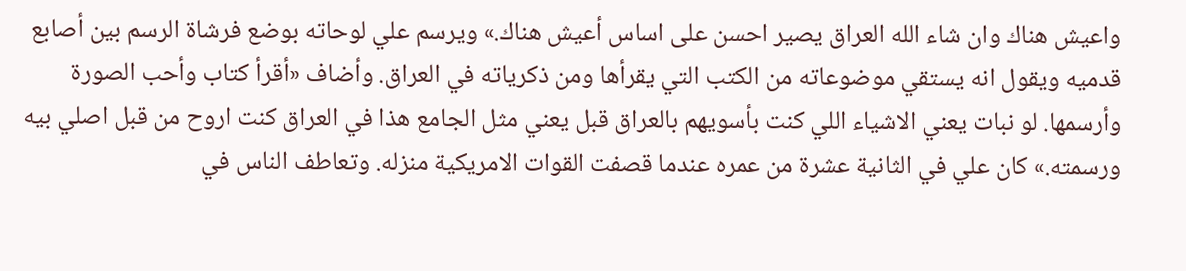واعيش هناك وان شاء الله العراق يصير احسن على اساس أعيش هناك.» ويرسم علي لوحاته بوضع فرشاة الرسم بين أصابع قدميه ويقول انه يستقي موضوعاته من الكتب التي يقرأها ومن ذكرياته في العراق. وأضاف «أقرأ كتاب وأحب الصورة وأرسمها. لو نبات يعني الاشياء اللي كنت بأسويهم بالعراق قبل يعني مثل الجامع هذا في العراق كنت اروح من قبل اصلي بيه ورسمته.» كان علي في الثانية عشرة من عمره عندما قصفت القوات الامريكية منزله. وتعاطف الناس في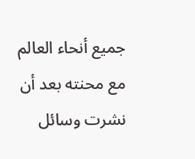جميع أنحاء العالم مع محنته بعد أن نشرت وسائل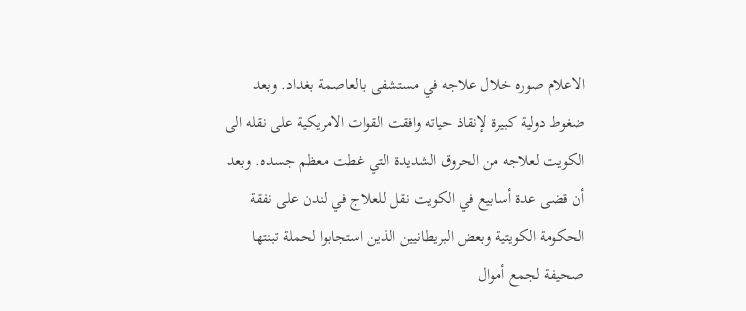الاعلام صوره خلال علاجه في مستشفى بالعاصمة بغداد. وبعد ضغوط دولية كبيرة لإنقاذ حياته وافقت القوات الامريكية على نقله الى الكويت لعلاجه من الحروق الشديدة التي غطت معظم جسده. وبعد أن قضى عدة أسابيع في الكويت نقل للعلاج في لندن على نفقة الحكومة الكويتية وبعض البريطانيين الذين استجابوا لحملة تبنتها صحيفة لجمع أموال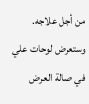من أجل علاجه. وستعرض لوحات علي في صالة العرض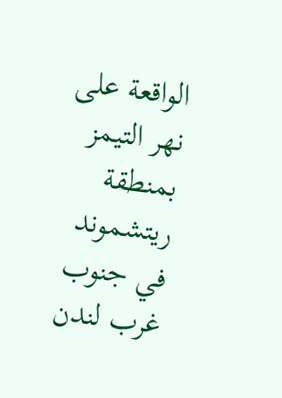الواقعة على نهر التيمز بمنطقة ريتشموند في جنوب غرب لندن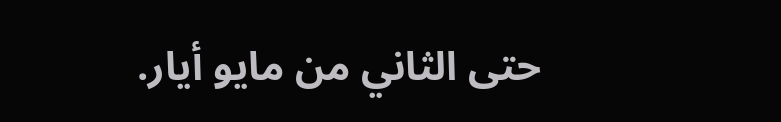حتى الثاني من مايو أيار.